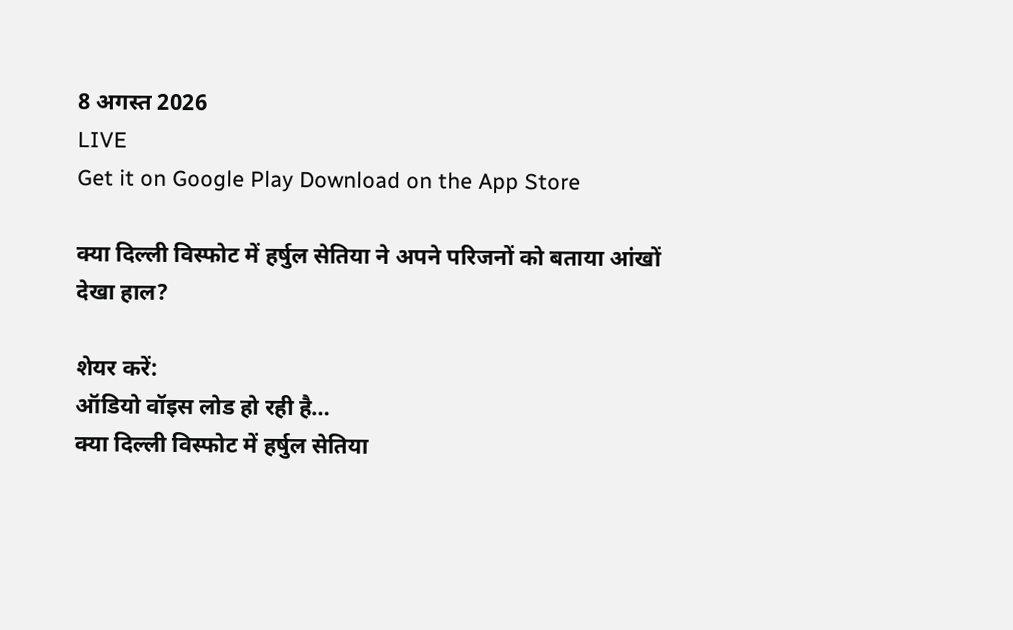8 अगस्त 2026
LIVE
Get it on Google Play Download on the App Store

क्या दिल्ली विस्फोट में हर्षुल सेतिया ने अपने परिजनों को बताया आंखों देखा हाल?

शेयर करें:
ऑडियो वॉइस लोड हो रही है…
क्या दिल्ली विस्फोट में हर्षुल सेतिया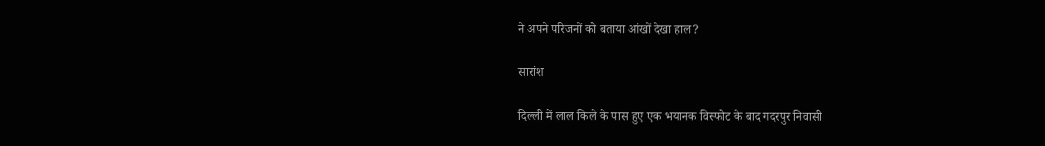ने अपने परिजनों को बताया आंखों देखा हाल?

सारांश

दिल्ली में लाल किले के पास हुए एक भयानक विस्फोट के बाद गदरपुर निवासी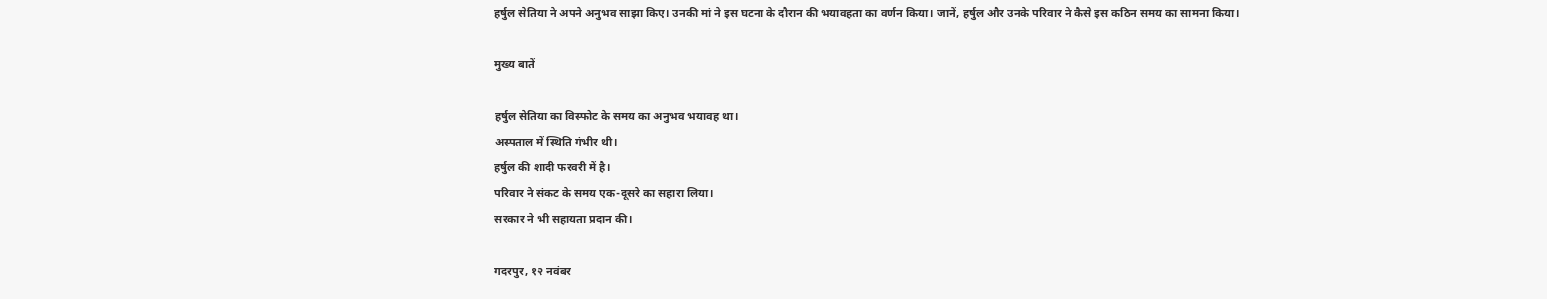हर्षुल सेतिया ने अपने अनुभव साझा किए। उनकी मां ने इस घटना के दौरान की भयावहता का वर्णन किया। जानें, हर्षुल और उनके परिवार ने कैसे इस कठिन समय का सामना किया।

मुख्य बातें

हर्षुल सेतिया का विस्फोट के समय का अनुभव भयावह था।
अस्पताल में स्थिति गंभीर थी।
हर्षुल की शादी फरवरी में है।
परिवार ने संकट के समय एक-दूसरे का सहारा लिया।
सरकार ने भी सहायता प्रदान की।

गदरपुर, १२ नवंबर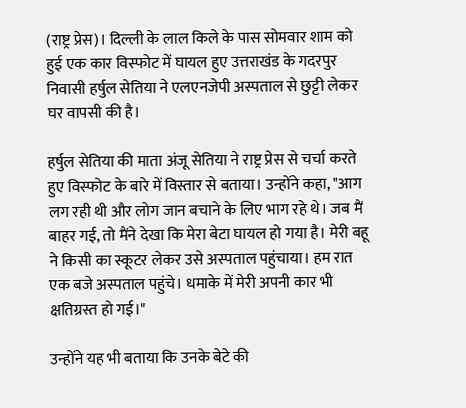(राष्ट्र प्रेस)। दिल्ली के लाल किले के पास सोमवार शाम को हुई एक कार विस्फोट में घायल हुए उत्तराखंड के गदरपुर निवासी हर्षुल सेतिया ने एलएनजेपी अस्पताल से छुट्टी लेकर घर वापसी की है।

हर्षुल सेतिया की माता अंजू सेतिया ने राष्ट्र प्रेस से चर्चा करते हुए विस्फोट के बारे में विस्तार से बताया। उन्होंने कहा, "आग लग रही थी और लोग जान बचाने के लिए भाग रहे थे। जब मैं बाहर गई, तो मैंने देखा कि मेरा बेटा घायल हो गया है। मेरी बहू ने किसी का स्कूटर लेकर उसे अस्पताल पहुंचाया। हम रात एक बजे अस्पताल पहुंचे। धमाके में मेरी अपनी कार भी क्षतिग्रस्त हो गई।"

उन्होंने यह भी बताया कि उनके बेटे की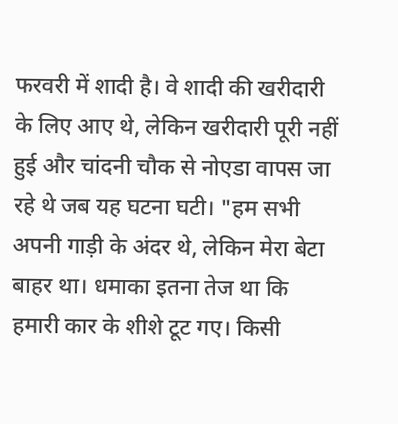फरवरी में शादी है। वे शादी की खरीदारी के लिए आए थे, लेकिन खरीदारी पूरी नहीं हुई और चांदनी चौक से नोएडा वापस जा रहे थे जब यह घटना घटी। "हम सभी अपनी गाड़ी के अंदर थे, लेकिन मेरा बेटा बाहर था। धमाका इतना तेज था कि हमारी कार के शीशे टूट गए। किसी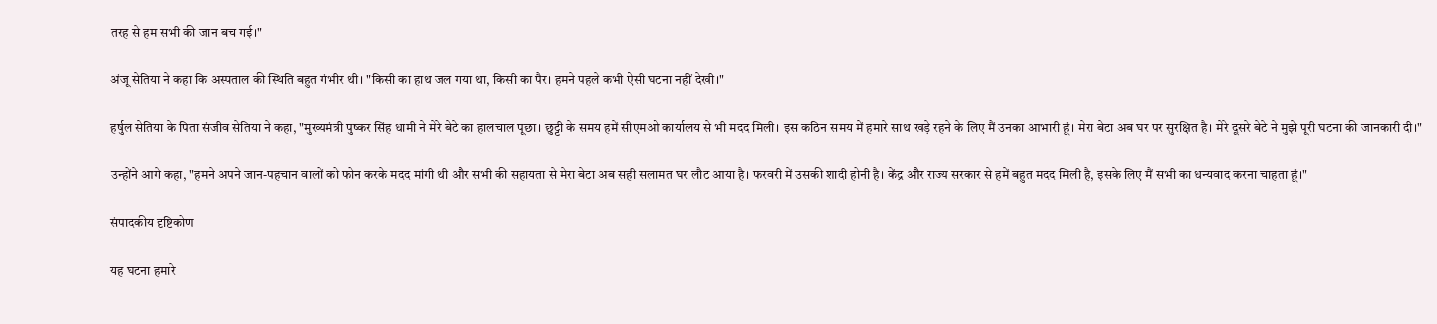तरह से हम सभी की जान बच गई।"

अंजू सेतिया ने कहा कि अस्पताल की स्थिति बहुत गंभीर थी। "किसी का हाथ जल गया था, किसी का पैर। हमने पहले कभी ऐसी घटना नहीं देखी।"

हर्षुल सेतिया के पिता संजीव सेतिया ने कहा, "मुख्यमंत्री पुष्कर सिंह धामी ने मेरे बेटे का हालचाल पूछा। छुट्टी के समय हमें सीएमओ कार्यालय से भी मदद मिली। इस कठिन समय में हमारे साथ खड़े रहने के लिए मैं उनका आभारी हूं। मेरा बेटा अब घर पर सुरक्षित है। मेरे दूसरे बेटे ने मुझे पूरी घटना की जानकारी दी।"

उन्होंने आगे कहा, "हमने अपने जान-पहचान वालों को फोन करके मदद मांगी थी और सभी की सहायता से मेरा बेटा अब सही सलामत घर लौट आया है। फरवरी में उसकी शादी होनी है। केंद्र और राज्य सरकार से हमें बहुत मदद मिली है, इसके लिए मैं सभी का धन्यवाद करना चाहता हूं।"

संपादकीय दृष्टिकोण

यह घटना हमारे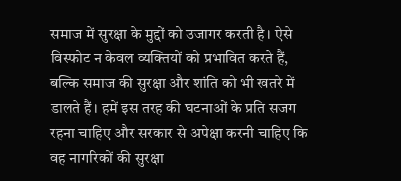समाज में सुरक्षा के मुद्दों को उजागर करती है। ऐसे विस्फोट न केवल व्यक्तियों को प्रभावित करते हैं, बल्कि समाज की सुरक्षा और शांति को भी खतरे में डालते हैं। हमें इस तरह की घटनाओं के प्रति सजग रहना चाहिए और सरकार से अपेक्षा करनी चाहिए कि वह नागरिकों की सुरक्षा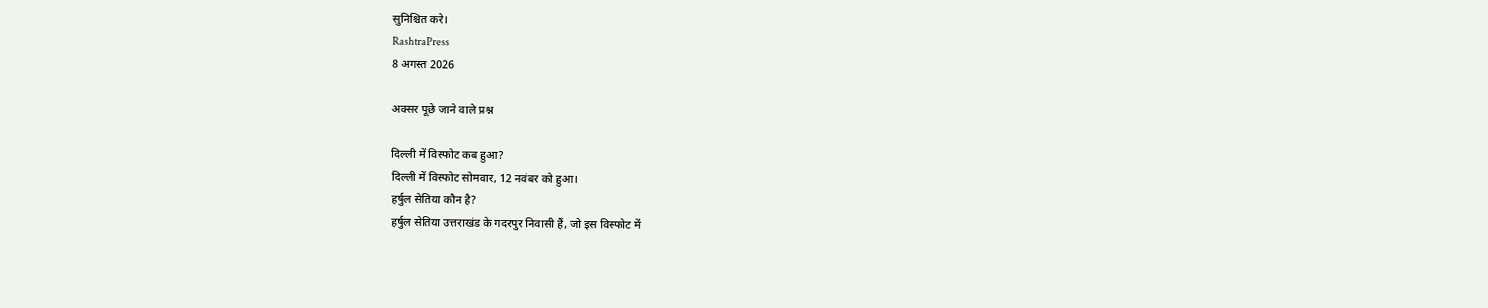सुनिश्चित करे।
RashtraPress
8 अगस्त 2026

अक्सर पूछे जाने वाले प्रश्न

दिल्ली में विस्फोट कब हुआ?
दिल्ली में विस्फोट सोमवार, 12 नवंबर को हुआ।
हर्षुल सेतिया कौन है?
हर्षुल सेतिया उत्तराखंड के गदरपुर निवासी हैं, जो इस विस्फोट में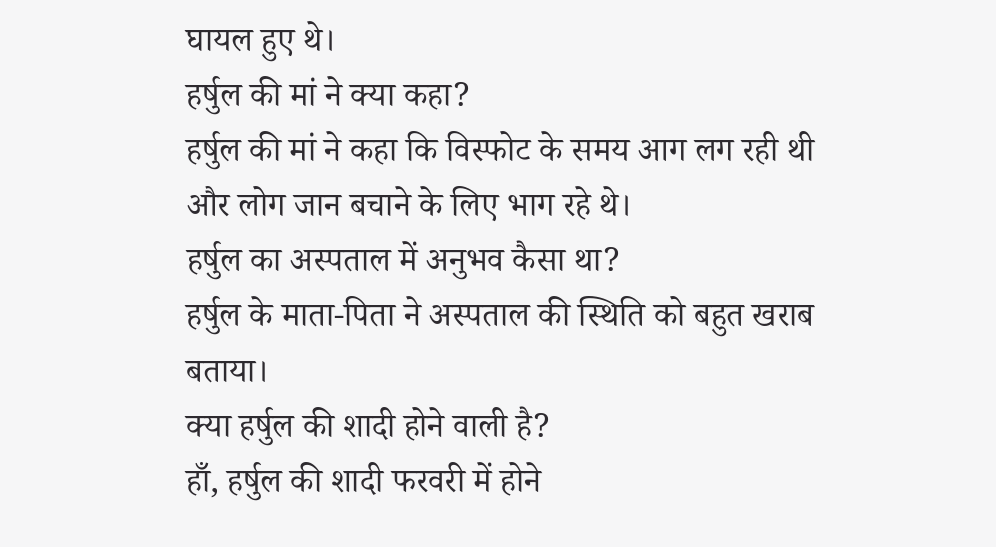घायल हुए थे।
हर्षुल की मां ने क्या कहा?
हर्षुल की मां ने कहा कि विस्फोट के समय आग लग रही थी और लोग जान बचाने के लिए भाग रहे थे।
हर्षुल का अस्पताल में अनुभव कैसा था?
हर्षुल के माता-पिता ने अस्पताल की स्थिति को बहुत खराब बताया।
क्या हर्षुल की शादी होने वाली है?
हाँ, हर्षुल की शादी फरवरी में होने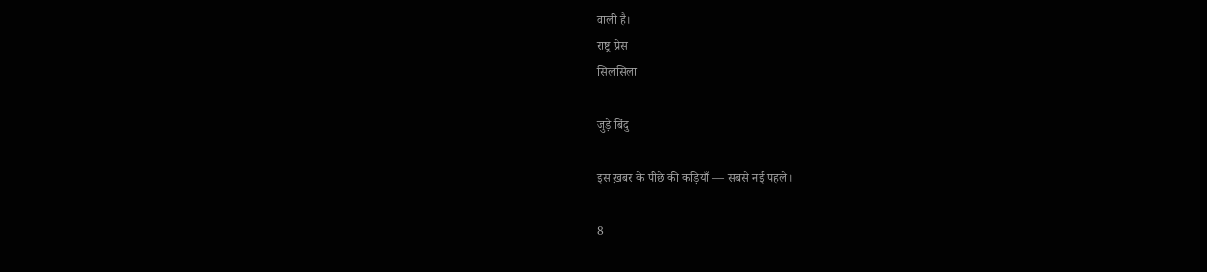वाली है।
राष्ट्र प्रेस
सिलसिला

जुड़े बिंदु

इस ख़बर के पीछे की कड़ियाँ — सबसे नई पहले।

8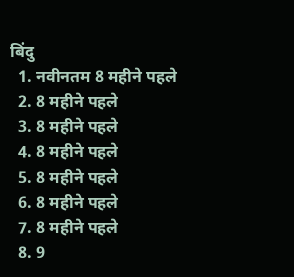बिंदु
  1. नवीनतम 8 महीने पहले
  2. 8 महीने पहले
  3. 8 महीने पहले
  4. 8 महीने पहले
  5. 8 महीने पहले
  6. 8 महीने पहले
  7. 8 महीने पहले
  8. 9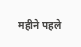महीने पहले